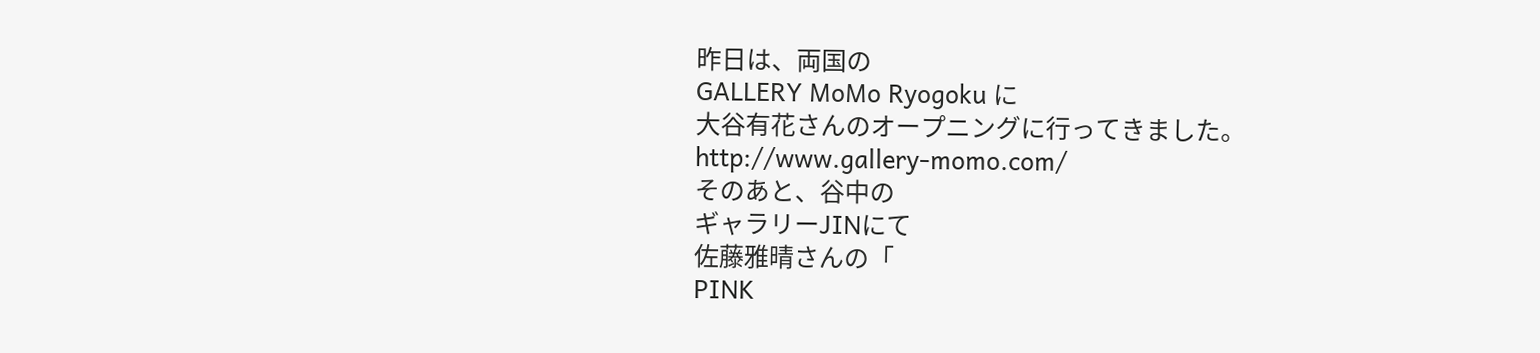昨日は、両国の
GALLERY MoMo Ryogoku に
大谷有花さんのオープニングに行ってきました。
http://www.gallery-momo.com/
そのあと、谷中の
ギャラリーJINにて
佐藤雅晴さんの「
PINK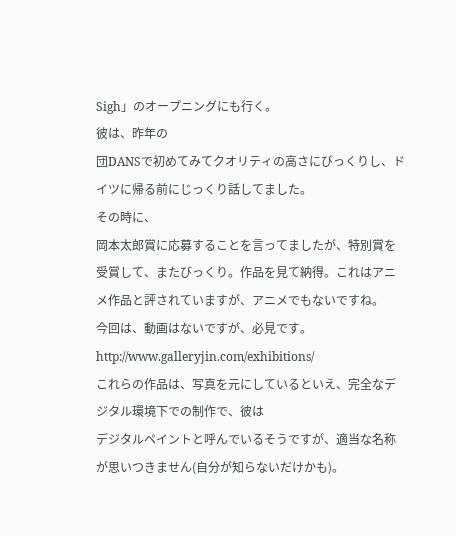Sigh」のオープニングにも行く。
彼は、昨年の
団DANSで初めてみてクオリティの高さにびっくりし、ドイツに帰る前にじっくり話してました。
その時に、
岡本太郎賞に応募することを言ってましたが、特別賞を受賞して、またびっくり。作品を見て納得。これはアニメ作品と評されていますが、アニメでもないですね。
今回は、動画はないですが、必見です。
http://www.galleryjin.com/exhibitions/
これらの作品は、写真を元にしているといえ、完全なデジタル環境下での制作で、彼は
デジタルペイントと呼んでいるそうですが、適当な名称が思いつきません(自分が知らないだけかも)。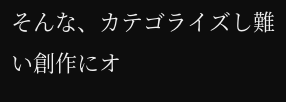そんな、カテゴライズし難い創作にオ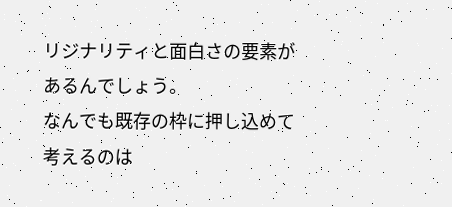リジナリティと面白さの要素があるんでしょう。
なんでも既存の枠に押し込めて考えるのは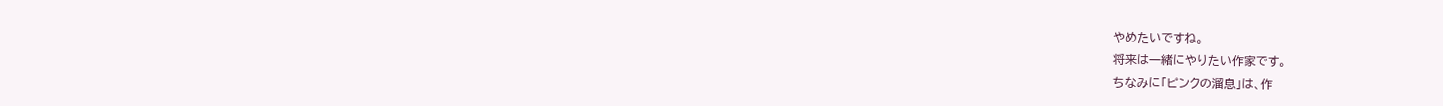やめたいですね。
将来は一緒にやりたい作家です。
ちなみに「ピンクの溜息」は、作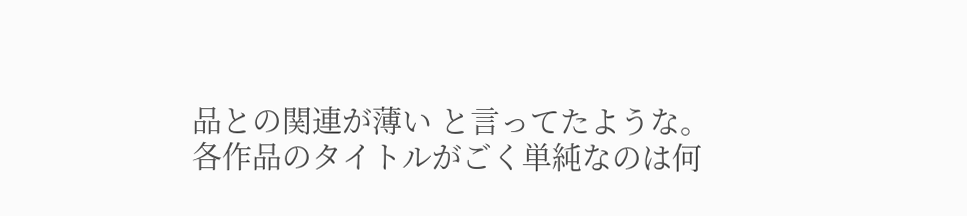品との関連が薄い と言ってたような。
各作品のタイトルがごく単純なのは何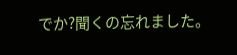でか?聞くの忘れました。